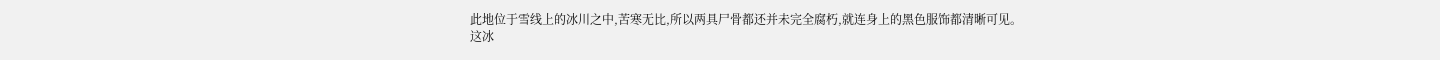此地位于雪线上的冰川之中,苦寒无比,所以两具尸骨都还并未完全腐朽,就连身上的黑色服饰都清晰可见。
这冰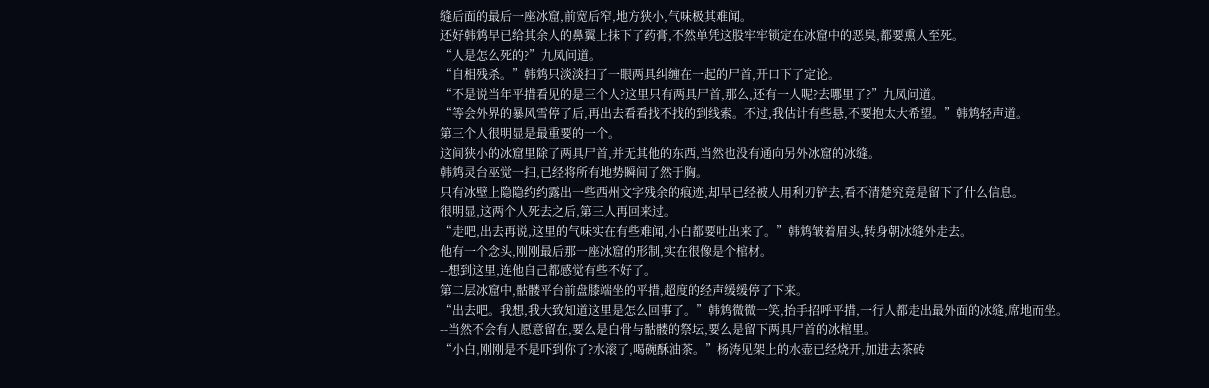缝后面的最后一座冰窟,前宽后窄,地方狭小,气味极其难闻。
还好韩鸩早已给其余人的鼻翼上抹下了药膏,不然单凭这股牢牢锁定在冰窟中的恶臭,都要熏人至死。
“人是怎么死的?”九凤问道。
“自相残杀。”韩鸩只淡淡扫了一眼两具纠缠在一起的尸首,开口下了定论。
“不是说当年平措看见的是三个人?这里只有两具尸首,那么,还有一人呢?去哪里了?”九凤问道。
“等会外界的暴风雪停了后,再出去看看找不找的到线索。不过,我估计有些悬,不要抱太大希望。”韩鸩轻声道。
第三个人很明显是最重要的一个。
这间狭小的冰窟里除了两具尸首,并无其他的东西,当然也没有通向另外冰窟的冰缝。
韩鸩灵台巫觉一扫,已经将所有地势瞬间了然于胸。
只有冰壁上隐隐约约露出一些西州文字残余的痕迹,却早已经被人用利刃铲去,看不清楚究竟是留下了什么信息。
很明显,这两个人死去之后,第三人再回来过。
“走吧,出去再说,这里的气味实在有些难闻,小白都要吐出来了。”韩鸩皱着眉头,转身朝冰缝外走去。
他有一个念头,刚刚最后那一座冰窟的形制,实在很像是个棺材。
--想到这里,连他自己都感觉有些不好了。
第二层冰窟中,骷髅平台前盘膝端坐的平措,超度的经声缓缓停了下来。
“出去吧。我想,我大致知道这里是怎么回事了。”韩鸩微微一笑,抬手招呼平措,一行人都走出最外面的冰缝,席地而坐。
--当然不会有人愿意留在,要么是白骨与骷髅的祭坛,要么是留下两具尸首的冰棺里。
“小白,刚刚是不是吓到你了?水滚了,喝碗酥油茶。”杨涛见架上的水壶已经烧开,加进去茶砖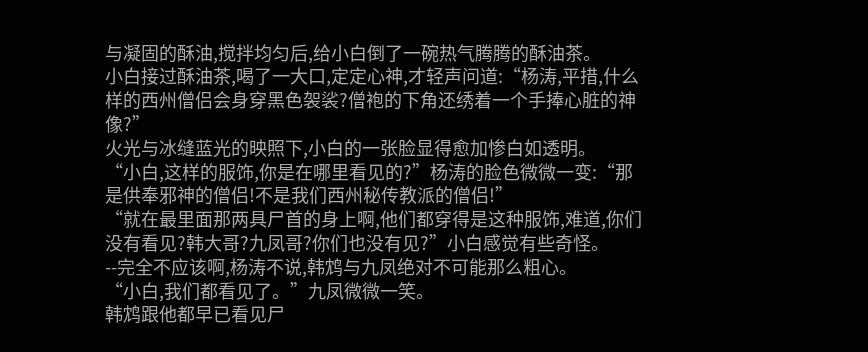与凝固的酥油,搅拌均匀后,给小白倒了一碗热气腾腾的酥油茶。
小白接过酥油茶,喝了一大口,定定心神,才轻声问道:“杨涛,平措,什么样的西州僧侣会身穿黑色袈裟?僧袍的下角还绣着一个手捧心脏的神像?”
火光与冰缝蓝光的映照下,小白的一张脸显得愈加惨白如透明。
“小白,这样的服饰,你是在哪里看见的?”杨涛的脸色微微一变:“那是供奉邪神的僧侣!不是我们西州秘传教派的僧侣!”
“就在最里面那两具尸首的身上啊,他们都穿得是这种服饰,难道,你们没有看见?韩大哥?九凤哥?你们也没有见?”小白感觉有些奇怪。
--完全不应该啊,杨涛不说,韩鸩与九凤绝对不可能那么粗心。
“小白,我们都看见了。”九凤微微一笑。
韩鸩跟他都早已看见尸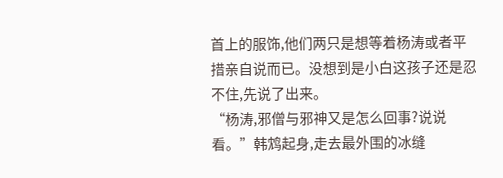首上的服饰,他们两只是想等着杨涛或者平措亲自说而已。没想到是小白这孩子还是忍不住,先说了出来。
“杨涛,邪僧与邪神又是怎么回事?说说看。”韩鸩起身,走去最外围的冰缝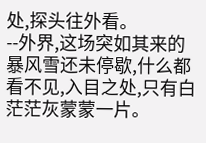处,探头往外看。
--外界,这场突如其来的暴风雪还未停歇,什么都看不见,入目之处,只有白茫茫灰蒙蒙一片。